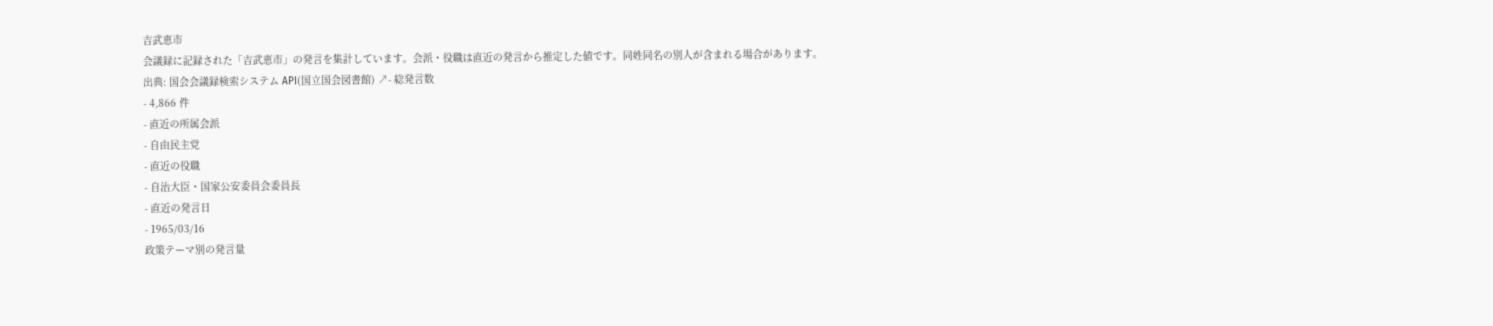吉武恵市
会議録に記録された「吉武恵市」の発言を集計しています。会派・役職は直近の発言から推定した値です。同姓同名の別人が含まれる場合があります。
出典: 国会会議録検索システム API(国立国会図書館) ↗- 総発言数
- 4,866 件
- 直近の所属会派
- 自由民主党
- 直近の役職
- 自治大臣・国家公安委員会委員長
- 直近の発言日
- 1965/03/16
政策テーマ別の発言量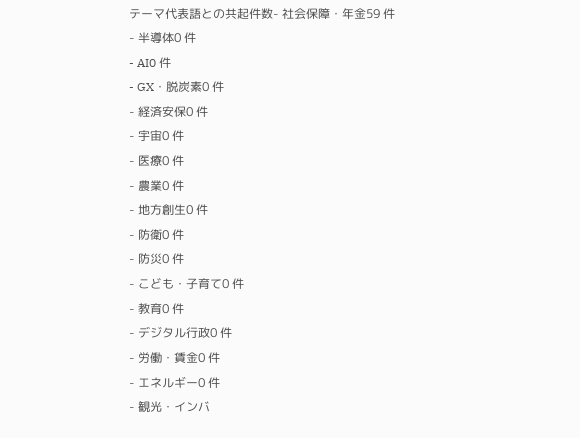テーマ代表語との共起件数- 社会保障・年金59 件
- 半導体0 件
- AI0 件
- GX・脱炭素0 件
- 経済安保0 件
- 宇宙0 件
- 医療0 件
- 農業0 件
- 地方創生0 件
- 防衛0 件
- 防災0 件
- こども・子育て0 件
- 教育0 件
- デジタル行政0 件
- 労働・賃金0 件
- エネルギー0 件
- 観光・インバ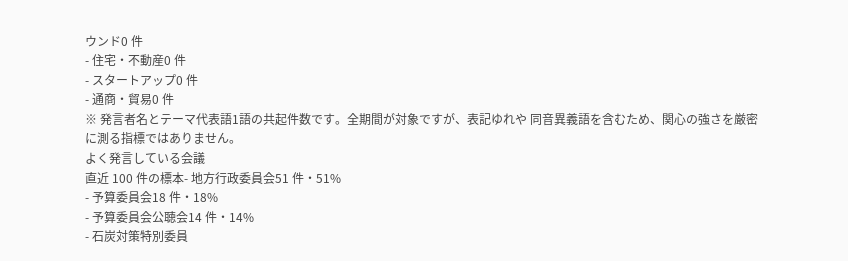ウンド0 件
- 住宅・不動産0 件
- スタートアップ0 件
- 通商・貿易0 件
※ 発言者名とテーマ代表語1語の共起件数です。全期間が対象ですが、表記ゆれや 同音異義語を含むため、関心の強さを厳密に測る指標ではありません。
よく発言している会議
直近 100 件の標本- 地方行政委員会51 件・51%
- 予算委員会18 件・18%
- 予算委員会公聴会14 件・14%
- 石炭対策特別委員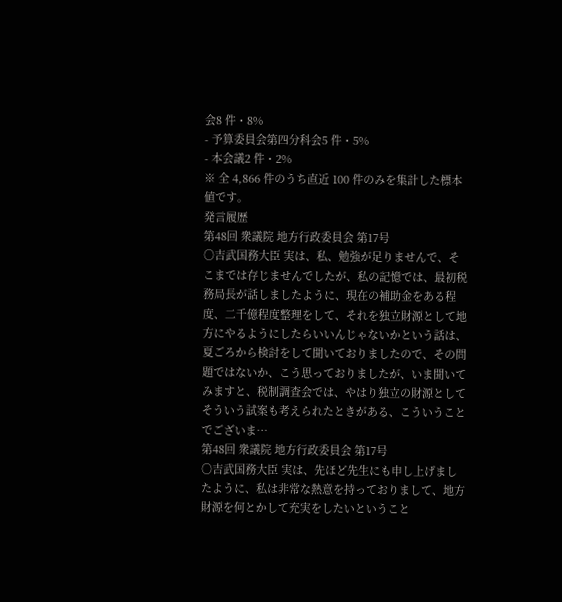会8 件・8%
- 予算委員会第四分科会5 件・5%
- 本会議2 件・2%
※ 全 4,866 件のうち直近 100 件のみを集計した標本値です。
発言履歴
第48回 衆議院 地方行政委員会 第17号
○吉武国務大臣 実は、私、勉強が足りませんで、そこまでは存じませんでしたが、私の記憶では、最初税務局長が話しましたように、現在の補助金をある程度、二千億程度整理をして、それを独立財源として地方にやるようにしたらいいんじゃないかという話は、夏ごろから検討をして聞いておりましたので、その問題ではないか、こう思っておりましたが、いま聞いてみますと、税制調査会では、やはり独立の財源としてそういう試案も考えられたときがある、こういうことでございま…
第48回 衆議院 地方行政委員会 第17号
○吉武国務大臣 実は、先ほど先生にも申し上げましたように、私は非常な熱意を持っておりまして、地方財源を何とかして充実をしたいということ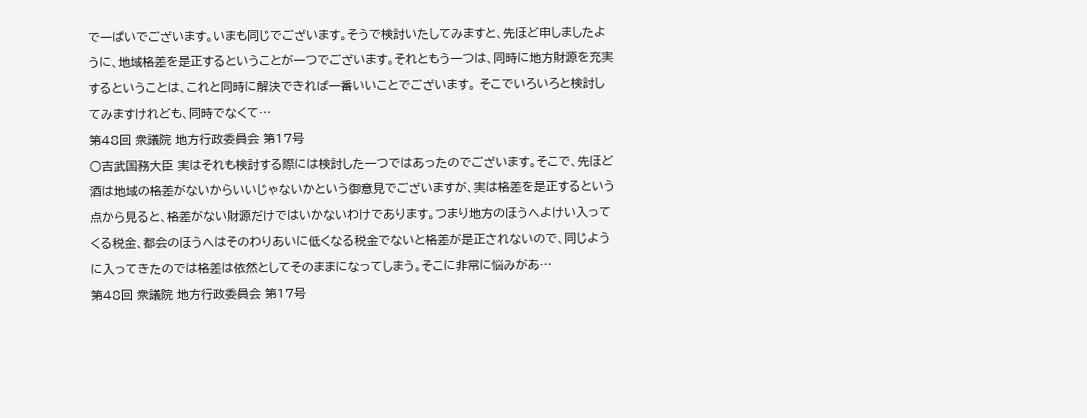で一ぱいでございます。いまも同じでございます。そうで検討いたしてみますと、先ほど申しましたように、地域格差を是正するということが一つでございます。それともう一つは、同時に地方財源を充実するということは、これと同時に解決できれば一番いいことでございます。 そこでいろいろと検討してみますけれども、同時でなくて…
第48回 衆議院 地方行政委員会 第17号
○吉武国務大臣 実はそれも検討する際には検討した一つではあったのでございます。そこで、先ほど酒は地域の格差がないからいいじゃないかという御意見でございますが、実は格差を是正するという点から見ると、格差がない財源だけではいかないわけであります。つまり地方のほうへよけい入ってくる税金、都会のほうへはそのわりあいに低くなる税金でないと格差が是正されないので、同じように入ってきたのでは格差は依然としてそのままになってしまう。そこに非常に悩みがあ…
第48回 衆議院 地方行政委員会 第17号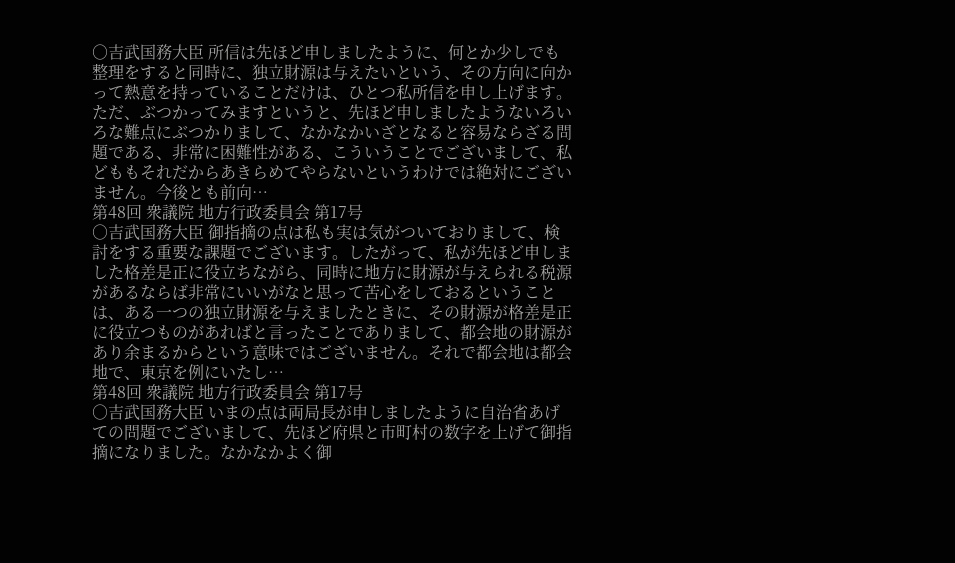○吉武国務大臣 所信は先ほど申しましたように、何とか少しでも整理をすると同時に、独立財源は与えたいという、その方向に向かって熱意を持っていることだけは、ひとつ私所信を申し上げます。ただ、ぶつかってみますというと、先ほど申しましたようないろいろな難点にぶつかりまして、なかなかいざとなると容易ならざる問題である、非常に困難性がある、こういうことでございまして、私どももそれだからあきらめてやらないというわけでは絶対にございません。今後とも前向…
第48回 衆議院 地方行政委員会 第17号
○吉武国務大臣 御指摘の点は私も実は気がついておりまして、検討をする重要な課題でございます。したがって、私が先ほど申しました格差是正に役立ちながら、同時に地方に財源が与えられる税源があるならば非常にいいがなと思って苦心をしておるということは、ある一つの独立財源を与えましたときに、その財源が格差是正に役立つものがあればと言ったことでありまして、都会地の財源があり余まるからという意味ではございません。それで都会地は都会地で、東京を例にいたし…
第48回 衆議院 地方行政委員会 第17号
○吉武国務大臣 いまの点は両局長が申しましたように自治省あげての問題でございまして、先ほど府県と市町村の数字を上げて御指摘になりました。なかなかよく御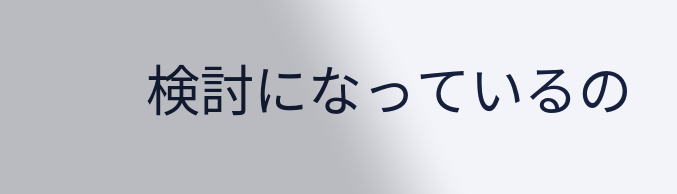検討になっているの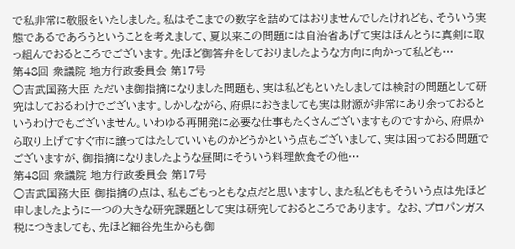で私非常に敬服をいたしました。私はそこまでの数字を詰めてはおりませんでしたけれども、そういう実態であるであろうということを考えまして、夏以来この問題には自治省あげて実はほんとうに真剣に取っ組んでおるところでございます。先ほど御答弁をしておりましたような方向に向かって私ども…
第48回 衆議院 地方行政委員会 第17号
○吉武国務大臣 ただいま御指摘になりました問題も、実は私どもといたしましては検討の問題として研究はしておるわけでございます。しかしながら、府県におきましても実は財源が非常にあり余っておるというわけでもございません。いわゆる再開発に必要な仕事もたくさんございますものですから、府県から取り上げてすぐ市に譲ってはたしていいものかどうかという点もございまして、実は困っておる問題でございますが、御指摘になりましたような昼間にそういう料理飲食その他…
第48回 衆議院 地方行政委員会 第17号
○吉武国務大臣 御指摘の点は、私もごもっともな点だと思いますし、また私どももそういう点は先ほど申しましたように一つの大きな研究課題として実は研究しておるところであります。 なお、プロパンガス税につきましても、先ほど細谷先生からも御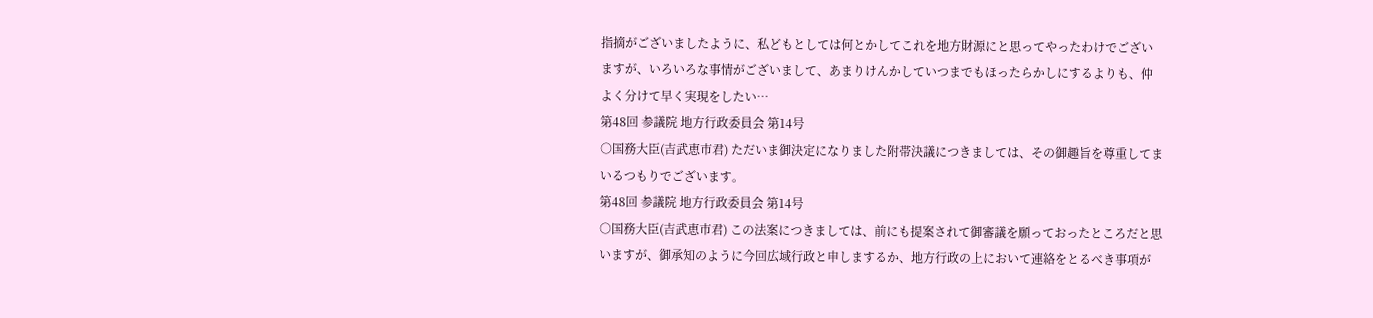指摘がございましたように、私どもとしては何とかしてこれを地方財源にと思ってやったわけでございますが、いろいろな事情がございまして、あまりけんかしていつまでもほったらかしにするよりも、仲よく分けて早く実現をしたい…
第48回 参議院 地方行政委員会 第14号
○国務大臣(吉武恵市君) ただいま御決定になりました附帯決議につきましては、その御趣旨を尊重してまいるつもりでございます。
第48回 参議院 地方行政委員会 第14号
○国務大臣(吉武恵市君) この法案につきましては、前にも提案されて御審議を願っておったところだと思いますが、御承知のように今回広域行政と申しまするか、地方行政の上において連絡をとるべき事項が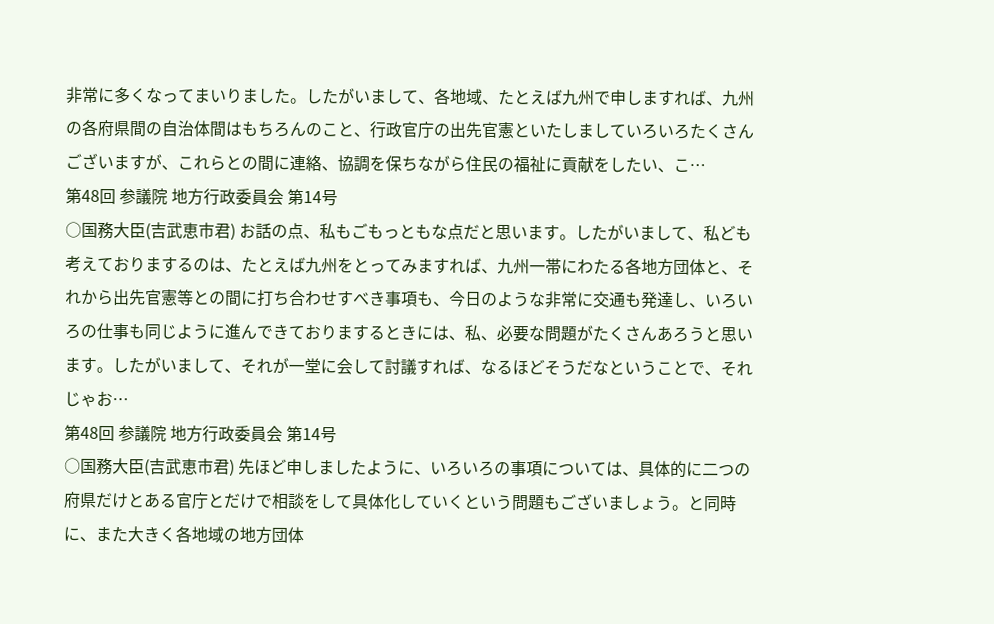非常に多くなってまいりました。したがいまして、各地域、たとえば九州で申しますれば、九州の各府県間の自治体間はもちろんのこと、行政官庁の出先官憲といたしましていろいろたくさんございますが、これらとの間に連絡、協調を保ちながら住民の福祉に貢献をしたい、こ…
第48回 参議院 地方行政委員会 第14号
○国務大臣(吉武恵市君) お話の点、私もごもっともな点だと思います。したがいまして、私ども考えておりまするのは、たとえば九州をとってみますれば、九州一帯にわたる各地方団体と、それから出先官憲等との間に打ち合わせすべき事項も、今日のような非常に交通も発達し、いろいろの仕事も同じように進んできておりまするときには、私、必要な問題がたくさんあろうと思います。したがいまして、それが一堂に会して討議すれば、なるほどそうだなということで、それじゃお…
第48回 参議院 地方行政委員会 第14号
○国務大臣(吉武恵市君) 先ほど申しましたように、いろいろの事項については、具体的に二つの府県だけとある官庁とだけで相談をして具体化していくという問題もございましょう。と同時に、また大きく各地域の地方団体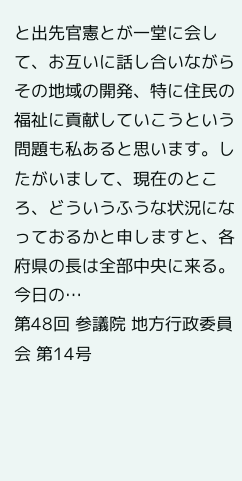と出先官憲とが一堂に会して、お互いに話し合いながらその地域の開発、特に住民の福祉に貢献していこうという問題も私あると思います。したがいまして、現在のところ、どういうふうな状況になっておるかと申しますと、各府県の長は全部中央に来る。今日の…
第48回 参議院 地方行政委員会 第14号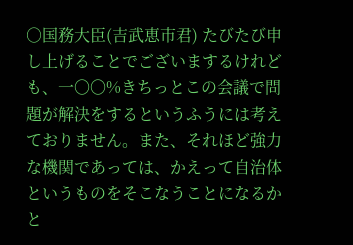○国務大臣(吉武恵市君) たびたび申し上げることでございまするけれども、一〇〇%きちっとこの会議で問題が解決をするというふうには考えておりません。また、それほど強力な機関であっては、かえって自治体というものをそこなうことになるかと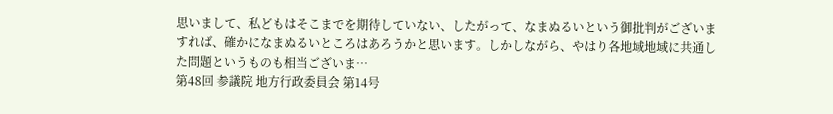思いまして、私どもはそこまでを期待していない、したがって、なまぬるいという御批判がございますれば、確かになまぬるいところはあろうかと思います。しかしながら、やはり各地域地域に共通した問題というものも相当ございま…
第48回 参議院 地方行政委員会 第14号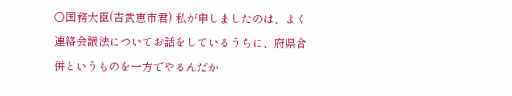○国務大臣(吉武恵市君) 私が申しましたのは、よく連絡会議法についてお話をしているうちに、府県合併というものを一方でやるんだか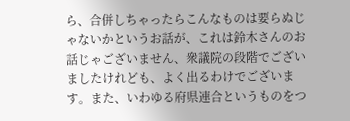ら、合併しちゃったらこんなものは要らぬじゃないかというお話が、これは鈴木さんのお話じゃございません、衆議院の段階でございましたけれども、よく出るわけでございます。また、いわゆる府県連合というものをつ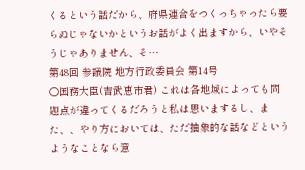くるという話だから、府県連合をつくっちゃったら要らぬじゃないかというお話がよく出ますから、いやそうじゃありません、そ…
第48回 参議院 地方行政委員会 第14号
○国務大臣(吉武恵市君) これは各地域によっても問題点が違ってくるだろうと私は思いまするし、また、、やり方においては、ただ抽象的な話などというようなことなら意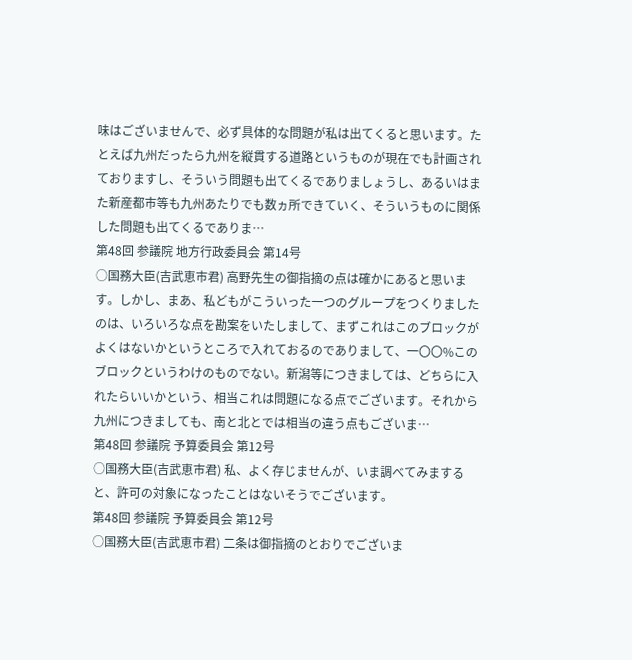味はございませんで、必ず具体的な問題が私は出てくると思います。たとえば九州だったら九州を縦貫する道路というものが現在でも計画されておりますし、そういう問題も出てくるでありましょうし、あるいはまた新産都市等も九州あたりでも数ヵ所できていく、そういうものに関係した問題も出てくるでありま…
第48回 参議院 地方行政委員会 第14号
○国務大臣(吉武恵市君) 高野先生の御指摘の点は確かにあると思います。しかし、まあ、私どもがこういった一つのグループをつくりましたのは、いろいろな点を勘案をいたしまして、まずこれはこのブロックがよくはないかというところで入れておるのでありまして、一〇〇%このブロックというわけのものでない。新潟等につきましては、どちらに入れたらいいかという、相当これは問題になる点でございます。それから九州につきましても、南と北とでは相当の違う点もございま…
第48回 参議院 予算委員会 第12号
○国務大臣(吉武恵市君) 私、よく存じませんが、いま調べてみますると、許可の対象になったことはないそうでございます。
第48回 参議院 予算委員会 第12号
○国務大臣(吉武恵市君) 二条は御指摘のとおりでございま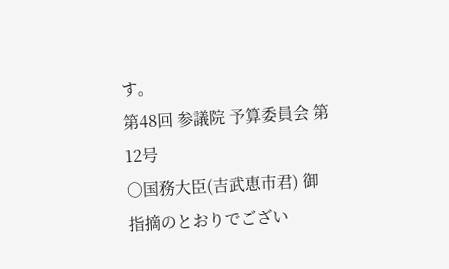す。
第48回 参議院 予算委員会 第12号
○国務大臣(吉武恵市君) 御指摘のとおりでござい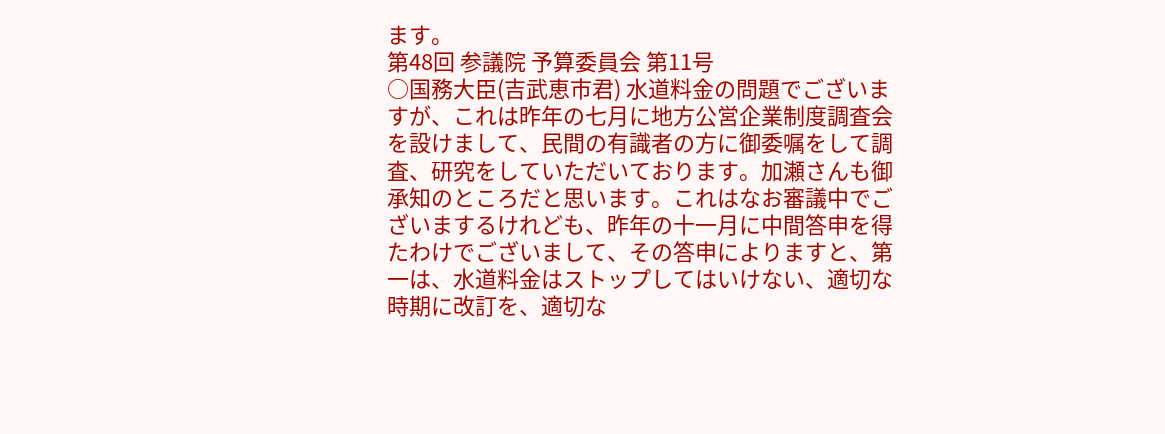ます。
第48回 参議院 予算委員会 第11号
○国務大臣(吉武恵市君) 水道料金の問題でございますが、これは昨年の七月に地方公営企業制度調査会を設けまして、民間の有識者の方に御委嘱をして調査、研究をしていただいております。加瀬さんも御承知のところだと思います。これはなお審議中でございまするけれども、昨年の十一月に中間答申を得たわけでございまして、その答申によりますと、第一は、水道料金はストップしてはいけない、適切な時期に改訂を、適切な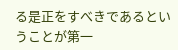る是正をすべきであるということが第一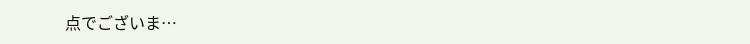点でございま…